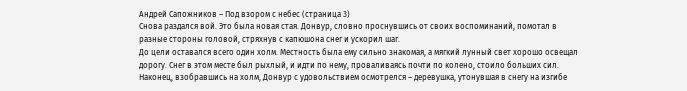Андрей Сапожников – Под взором с небес (страница 3)
Снова раздался вой. Это была новая стая. Донвур, словно проснувшись от своих воспоминаний, помотал в разные стороны головой, стряхнув с капюшона снег и ускорил шаг.
До цели оставался всего один холм. Местность была ему сильно знакомая, а мягкий лунный свет хорошо освещал дорогу. Снег в этом месте был рыхлый, и идти по нему, проваливаясь почти по колено, стоило больших сил. Наконец, взобравшись на холм, Донвур с удовольствием осмотрелся – деревушка, утонувшая в снегу на изгибе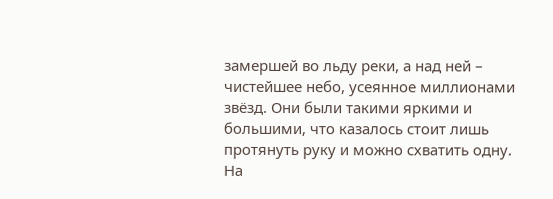замершей во льду реки, а над ней – чистейшее небо, усеянное миллионами звёзд. Они были такими яркими и большими, что казалось стоит лишь протянуть руку и можно схватить одну. На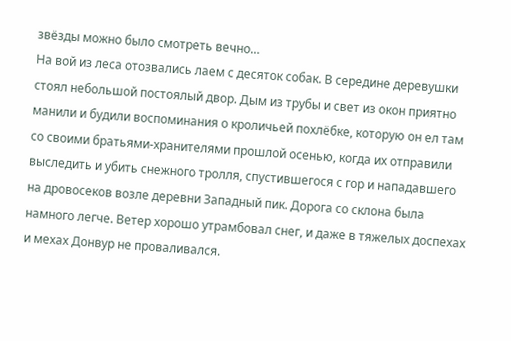звёзды можно было смотреть вечно…
На вой из леса отозвались лаем с десяток собак. В середине деревушки стоял небольшой постоялый двор. Дым из трубы и свет из окон приятно манили и будили воспоминания о кроличьей похлёбке, которую он ел там со своими братьями-хранителями прошлой осенью, когда их отправили выследить и убить снежного тролля, спустившегося с гор и нападавшего на дровосеков возле деревни Западный пик. Дорога со склона была намного легче. Ветер хорошо утрамбовал снег, и даже в тяжелых доспехах и мехах Донвур не проваливался.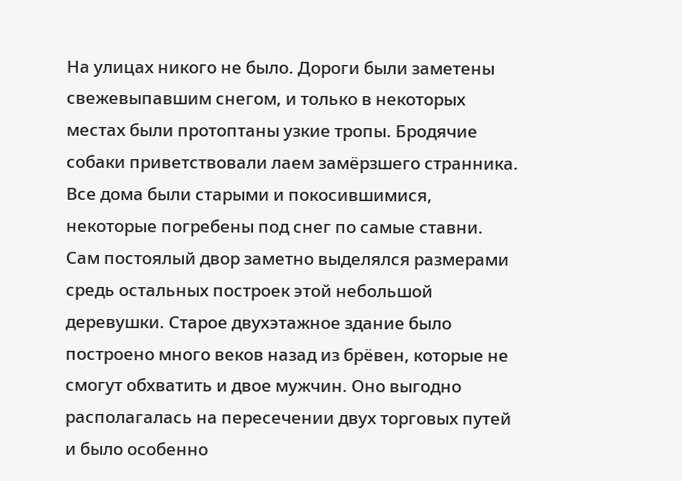На улицах никого не было. Дороги были заметены свежевыпавшим снегом, и только в некоторых местах были протоптаны узкие тропы. Бродячие собаки приветствовали лаем замёрзшего странника. Все дома были старыми и покосившимися, некоторые погребены под снег по самые ставни. Сам постоялый двор заметно выделялся размерами средь остальных построек этой небольшой деревушки. Старое двухэтажное здание было построено много веков назад из брёвен, которые не смогут обхватить и двое мужчин. Оно выгодно располагалась на пересечении двух торговых путей и было особенно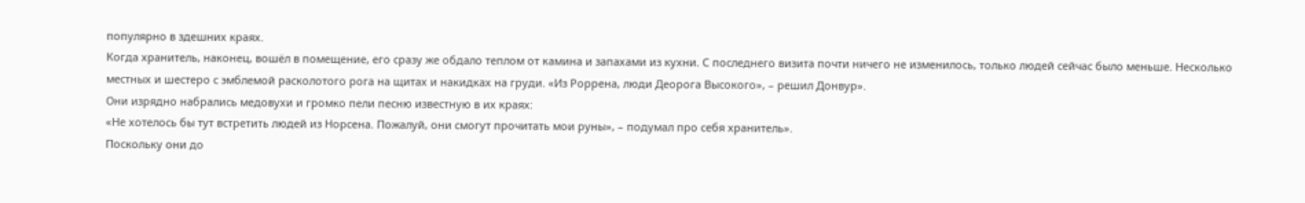популярно в здешних краях.
Когда хранитель, наконец, вошёл в помещение, его сразу же обдало теплом от камина и запахами из кухни. С последнего визита почти ничего не изменилось, только людей сейчас было меньше. Несколько местных и шестеро с эмблемой расколотого рога на щитах и накидках на груди. «Из Роррена, люди Деорога Высокого», – решил Донвур».
Они изрядно набрались медовухи и громко пели песню известную в их краях:
«Не хотелось бы тут встретить людей из Норсена. Пожалуй, они смогут прочитать мои руны», – подумал про себя хранитель».
Поскольку они до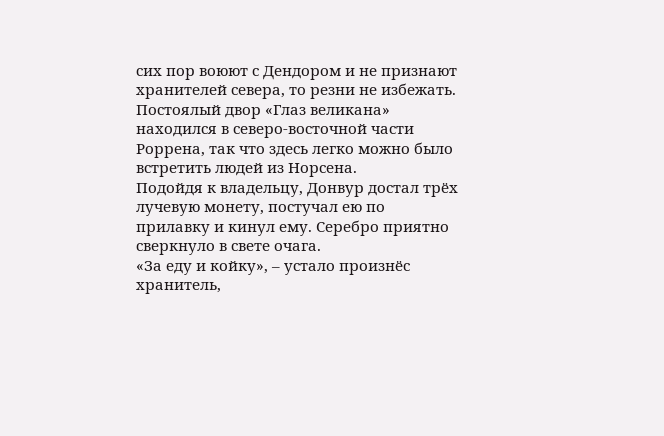сих пор воюют с Дендором и не признают хранителей севера, то резни не избежать. Постоялый двор «Глаз великана» находился в северо-восточной части Роррена, так что здесь легко можно было встретить людей из Норсена.
Подойдя к владельцу, Донвур достал трёх лучевую монету, постучал ею по прилавку и кинул ему. Серебро приятно сверкнуло в свете очага.
«За еду и койку», – устало произнёс хранитель,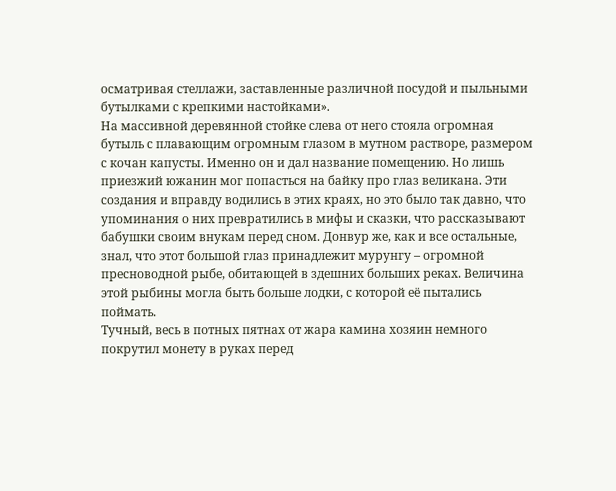осматривая стеллажи, заставленные различной посудой и пыльными бутылками с крепкими настойками».
На массивной деревянной стойке слева от него стояла огромная бутыль с плавающим огромным глазом в мутном растворе, размером с кочан капусты. Именно он и дал название помещению. Но лишь приезжий южанин мог попасться на байку про глаз великана. Эти создания и вправду водились в этих краях, но это было так давно, что упоминания о них превратились в мифы и сказки, что рассказывают бабушки своим внукам перед сном. Донвур же, как и все остальные, знал, что этот большой глаз принадлежит мурунгу – огромной пресноводной рыбе, обитающей в здешних больших реках. Величина этой рыбины могла быть больше лодки, с которой её пытались поймать.
Тучный, весь в потных пятнах от жара камина хозяин немного покрутил монету в руках перед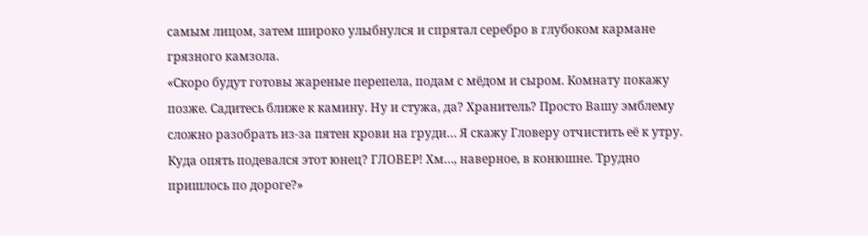самым лицом, затем широко улыбнулся и спрятал серебро в глубоком кармане грязного камзола.
«Скоро будут готовы жареные перепела, подам с мёдом и сыром. Комнату покажу позже. Садитесь ближе к камину. Ну и стужа, да? Хранитель? Просто Вашу эмблему сложно разобрать из-за пятен крови на груди… Я скажу Гловеру отчистить её к утру. Куда опять подевался этот юнец? ГЛОВЕР! Хм…, наверное, в конюшне. Трудно пришлось по дороге?»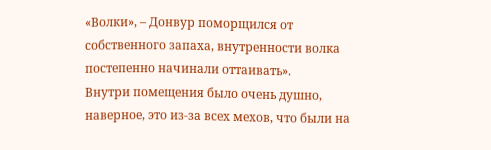«Волки», – Донвур поморщился от собственного запаха, внутренности волка постепенно начинали оттаивать».
Внутри помещения было очень душно, наверное, это из-за всех мехов, что были на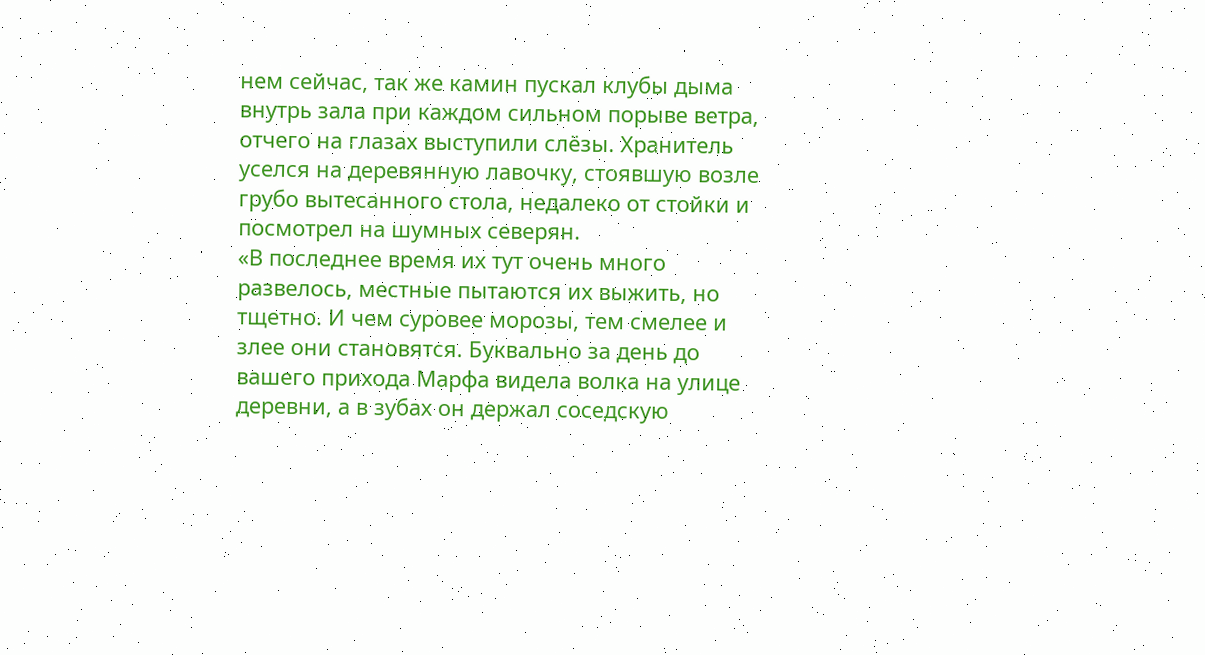нем сейчас, так же камин пускал клубы дыма внутрь зала при каждом сильном порыве ветра, отчего на глазах выступили слёзы. Хранитель уселся на деревянную лавочку, стоявшую возле грубо вытесанного стола, недалеко от стойки и посмотрел на шумных северян.
«В последнее время их тут очень много развелось, местные пытаются их выжить, но тщетно. И чем суровее морозы, тем смелее и злее они становятся. Буквально за день до вашего прихода Марфа видела волка на улице деревни, а в зубах он держал соседскую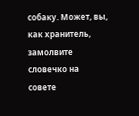собаку. Может, вы, как хранитель, замолвите словечко на совете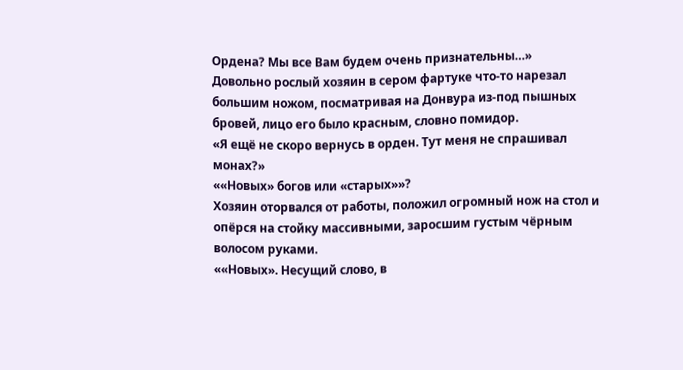Ордена? Мы все Вам будем очень признательны…»
Довольно рослый хозяин в сером фартуке что-то нарезал большим ножом, посматривая на Донвура из-под пышных бровей, лицо его было красным, словно помидор.
«Я ещё не скоро вернусь в орден. Тут меня не спрашивал монах?»
««Новых» богов или «старых»»?
Хозяин оторвался от работы, положил огромный нож на стол и опёрся на стойку массивными, заросшим густым чёрным волосом руками.
««Новых». Несущий слово, в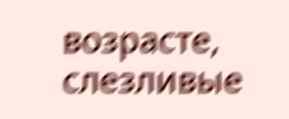возрасте, слезливые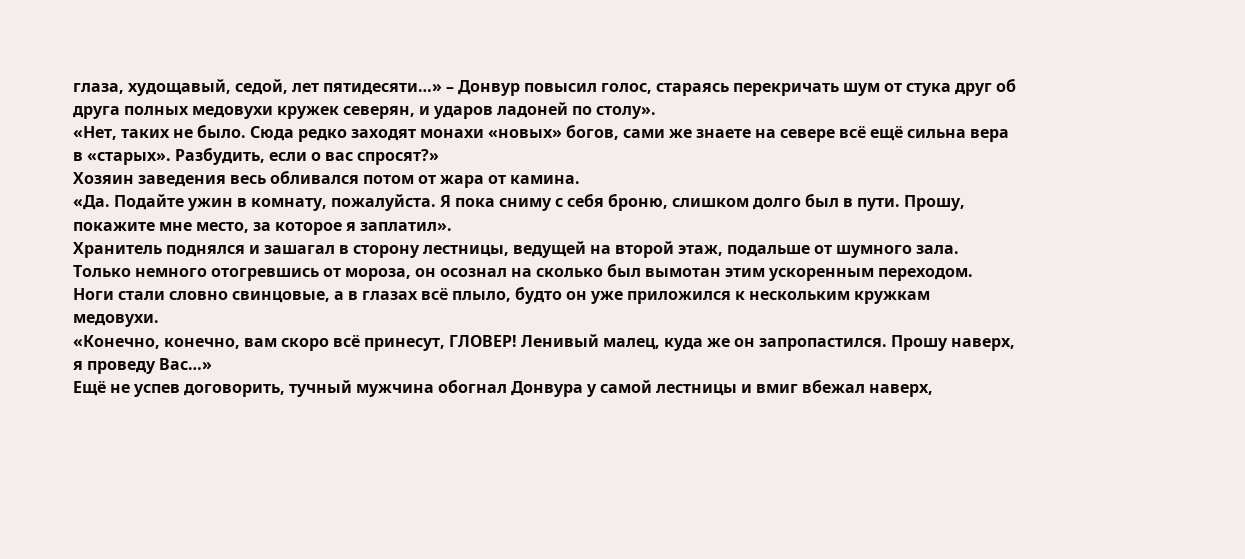глаза, худощавый, седой, лет пятидесяти…» – Донвур повысил голос, стараясь перекричать шум от стука друг об друга полных медовухи кружек северян, и ударов ладоней по столу».
«Нет, таких не было. Сюда редко заходят монахи «новых» богов, сами же знаете на севере всё ещё сильна вера в «старых». Разбудить, если о вас спросят?»
Хозяин заведения весь обливался потом от жара от камина.
«Да. Подайте ужин в комнату, пожалуйста. Я пока сниму с себя броню, слишком долго был в пути. Прошу, покажите мне место, за которое я заплатил».
Хранитель поднялся и зашагал в сторону лестницы, ведущей на второй этаж, подальше от шумного зала. Только немного отогревшись от мороза, он осознал на сколько был вымотан этим ускоренным переходом. Ноги стали словно свинцовые, а в глазах всё плыло, будто он уже приложился к нескольким кружкам медовухи.
«Конечно, конечно, вам скоро всё принесут, ГЛОВЕР! Ленивый малец, куда же он запропастился. Прошу наверх, я проведу Вас…»
Ещё не успев договорить, тучный мужчина обогнал Донвура у самой лестницы и вмиг вбежал наверх,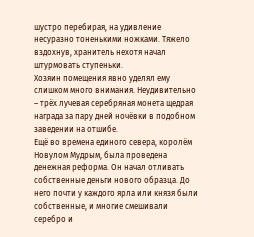шустро перебирая, на удивление несуразно тоненькими ножками. Тяжело вздохнув, хранитель нехотя начал штурмовать ступеньки.
Хозяин помещения явно уделял ему слишком много внимания. Неудивительно – трёх лучевая серебряная монета щедрая награда за пару дней ночёвки в подобном заведении на отшибе.
Ещё во времена единого севера, королём Новулом Мудрым, была проведена денежная реформа. Он начал отливать собственные деньги нового образца. До него почти у каждого ярла или князя были собственные, и многие смешивали серебро и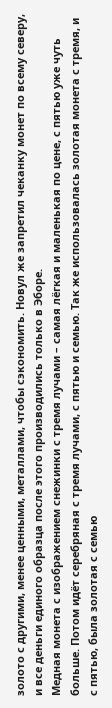золото с другими, менее ценными, металлами, чтобы сэкономить. Новул же запретил чеканку монет по всему северу, и все деньги единого образца после этого производились только в Эборе.
Медная монета с изображением снежинки с тремя лучами – самая лёгкая и маленькая по цене, с пятью уже чуть больше. Потом идёт серебряная с тремя лучами, с пятью и семью. Так же использовалась золотая монета с тремя, и с пятью, была золотая с семью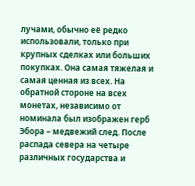лучами, обычно её редко использовали, только при крупных сделках или больших покупках. Она самая тяжелая и самая ценная из всех. На обратной стороне на всех монетах, независимо от номинала был изображен герб Эбора – медвежий след. После распада севера на четыре различных государства и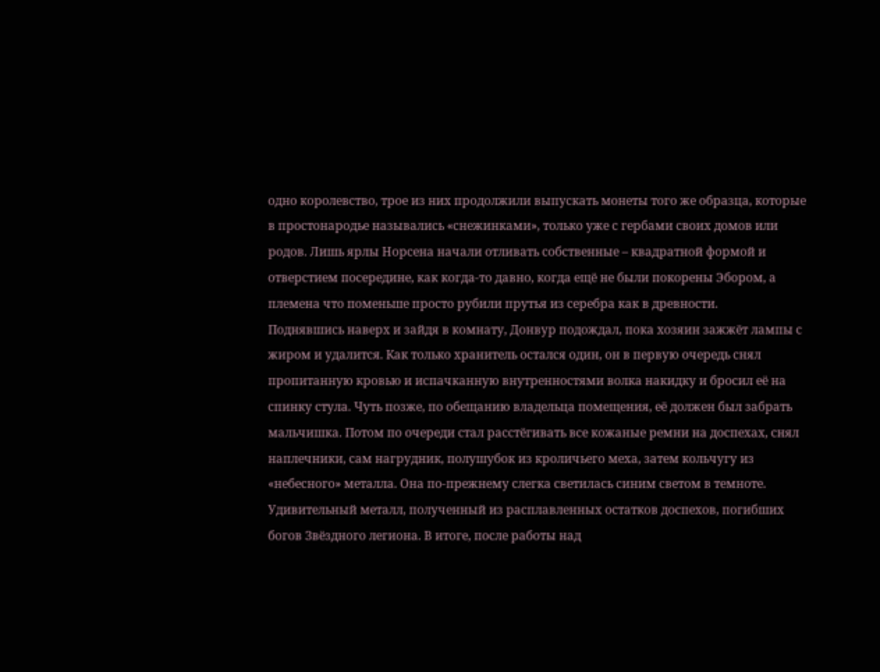одно королевство, трое из них продолжили выпускать монеты того же образца, которые в простонародье назывались «снежинками», только уже с гербами своих домов или родов. Лишь ярлы Норсена начали отливать собственные – квадратной формой и отверстием посередине, как когда-то давно, когда ещё не были покорены Эбором, а племена что поменьше просто рубили прутья из серебра как в древности.
Поднявшись наверх и зайдя в комнату, Донвур подождал, пока хозяин зажжёт лампы с жиром и удалится. Как только хранитель остался один, он в первую очередь снял пропитанную кровью и испачканную внутренностями волка накидку и бросил её на спинку стула. Чуть позже, по обещанию владельца помещения, её должен был забрать мальчишка. Потом по очереди стал расстёгивать все кожаные ремни на доспехах, снял наплечники, сам нагрудник, полушубок из кроличьего меха, затем кольчугу из «небесного» металла. Она по-прежнему слегка светилась синим светом в темноте. Удивительный металл, полученный из расплавленных остатков доспехов, погибших богов Звёздного легиона. В итоге, после работы над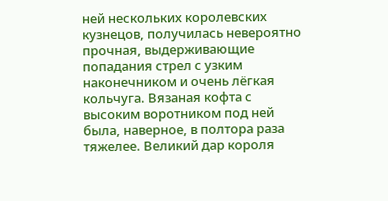ней нескольких королевских кузнецов, получилась невероятно прочная, выдерживающие попадания стрел с узким наконечником и очень лёгкая кольчуга. Вязаная кофта с высоким воротником под ней была, наверное, в полтора раза тяжелее. Великий дар короля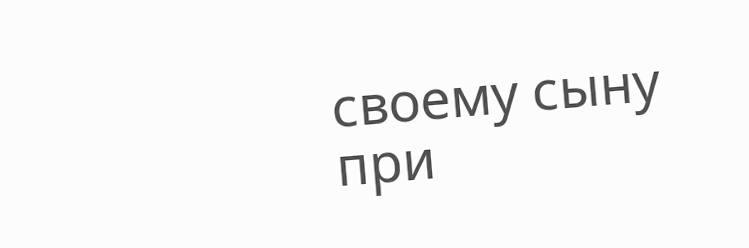своему сыну при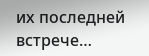их последней встрече…